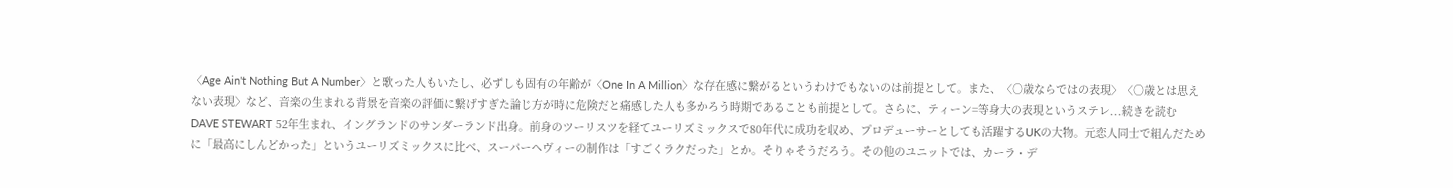〈Age Ain't Nothing But A Number〉と歌った人もいたし、必ずしも固有の年齢が〈One In A Million〉な存在感に繋がるというわけでもないのは前提として。また、〈○歳ならではの表現〉〈○歳とは思えない表現〉など、音楽の生まれる背景を音楽の評価に繋げすぎた論じ方が時に危険だと痛感した人も多かろう時期であることも前提として。さらに、ティーン=等身大の表現というステレ...続きを読む
DAVE STEWART 52年生まれ、イングランドのサンダーランド出身。前身のツーリスツを経てユーリズミックスで80年代に成功を収め、プロデューサーとしても活躍するUKの大物。元恋人同士で組んだために「最高にしんどかった」というユーリズミックスに比べ、スーパーヘヴィーの制作は「すごくラクだった」とか。そりゃそうだろう。その他のユニットでは、カーラ・デ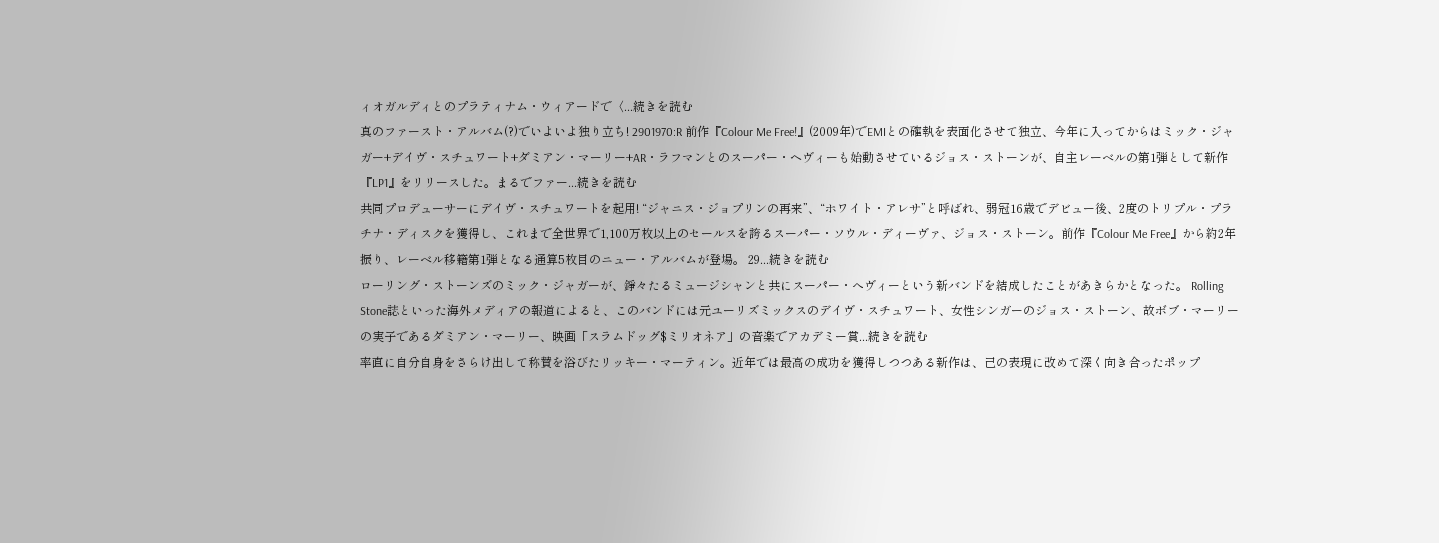ィオガルディとのプラティナム・ウィアードで〈...続きを読む
真のファースト・アルバム(?)でいよいよ独り立ち! 2901970:R 前作『Colour Me Free!』(2009年)でEMIとの確執を表面化させて独立、今年に入ってからはミック・ジャガー+デイヴ・スチュワート+ダミアン・マーリー+AR・ラフマンとのスーパー・ヘヴィーも始動させているジョス・ストーンが、自主レーベルの第1弾として新作『LP1』をリリースした。まるでファー...続きを読む
共同プロデューサーにデイヴ・スチュワートを起用! “ジャニス・ジョプリンの再来”、“ホワイト・アレサ”と呼ばれ、弱冠16歳でデビュー後、2度のトリプル・プラチナ・ディスクを獲得し、これまで全世界で1,100万枚以上のセールスを誇るスーパー・ソウル・ディーヴァ、ジョス・ストーン。前作『Colour Me Free』から約2年振り、レーベル移籍第1弾となる通算5枚目のニュー・アルバムが登場。 29...続きを読む
ローリング・ストーンズのミック・ジャガーが、錚々たるミュージシャンと共にスーパー・へヴィーという新バンドを結成したことがあきらかとなった。 Rolling Stone誌といった海外メディアの報道によると、このバンドには元ユーリズミックスのデイヴ・スチュワート、女性シンガーのジョス・ストーン、故ボブ・マーリーの実子であるダミアン・マーリー、映画「スラムドッグ$ミリオネア」の音楽でアカデミー賞...続きを読む
率直に自分自身をさらけ出して称賛を浴びたリッキー・マーティン。近年では最高の成功を獲得しつつある新作は、己の表現に改めて深く向き合ったポップ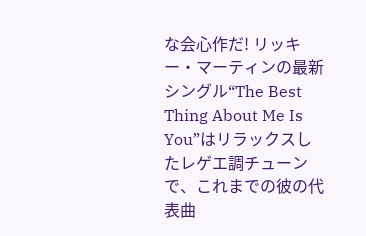な会心作だ! リッキー・マーティンの最新シングル“The Best Thing About Me Is You”はリラックスしたレゲエ調チューンで、これまでの彼の代表曲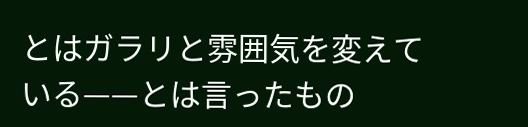とはガラリと雰囲気を変えている——とは言ったもの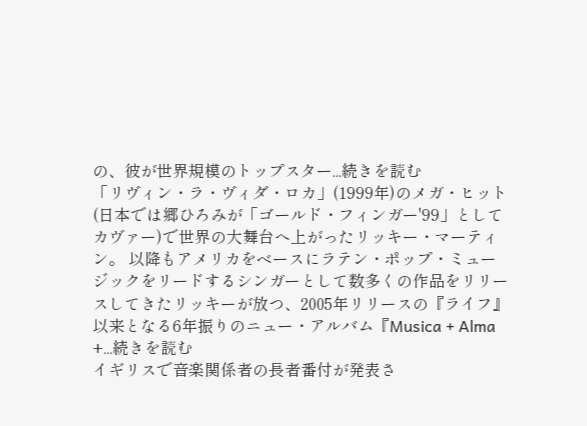の、彼が世界規模のトップスター...続きを読む
「リヴィン・ラ・ヴィダ・ロカ」(1999年)のメガ・ヒット(日本では郷ひろみが「ゴールド・フィンガー'99」としてカヴァー)で世界の大舞台へ上がったリッキー・マーティン。 以降もアメリカをベースにラテン・ポップ・ミュージックをリードするシンガーとして数多くの作品をリリースしてきたリッキーが放つ、2005年リリースの『ライフ』以来となる6年振りのニュー・アルバム『Musica + Alma +...続きを読む
イギリスで音楽関係者の長者番付が発表さ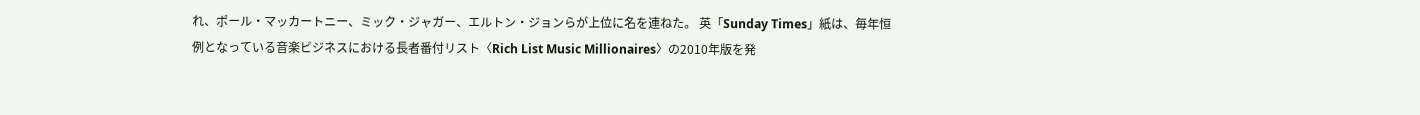れ、ポール・マッカートニー、ミック・ジャガー、エルトン・ジョンらが上位に名を連ねた。 英「Sunday Times」紙は、毎年恒例となっている音楽ビジネスにおける長者番付リスト〈Rich List Music Millionaires〉の2010年版を発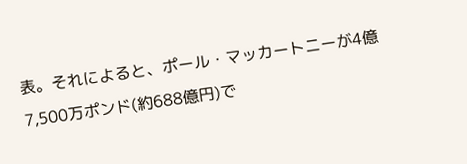表。それによると、ポール・マッカートニーが4億7,500万ポンド(約688億円)で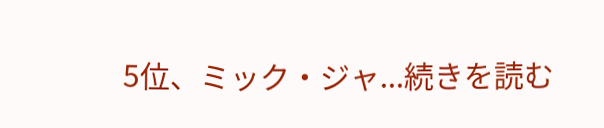5位、ミック・ジャ...続きを読む